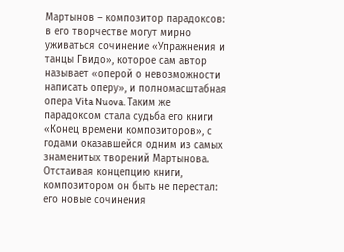Мартынов – композитор парадоксов: в его творчестве могут мирно уживаться сочинение «Упражнения и танцы Гвидо», которое сам автор называет «оперой о невозможности написать оперу», и полномасштабная опера Vita Nuova. Таким же парадоксом стала судьба его книги «Конец времени композиторов», с годами оказавшейся одним из самых знаменитых творений Мартынова. Отстаивая концепцию книги, композитором он быть не перестал: его новые сочинения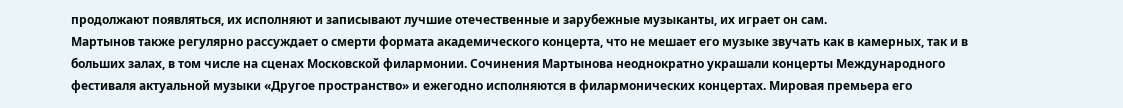продолжают появляться, их исполняют и записывают лучшие отечественные и зарубежные музыканты, их играет он сам.
Мартынов также регулярно рассуждает о смерти формата академического концерта, что не мешает его музыке звучать как в камерных, так и в больших залах, в том числе на сценах Московской филармонии. Сочинения Мартынова неоднократно украшали концерты Международного фестиваля актуальной музыки «Другое пространство» и ежегодно исполняются в филармонических концертах. Мировая премьера его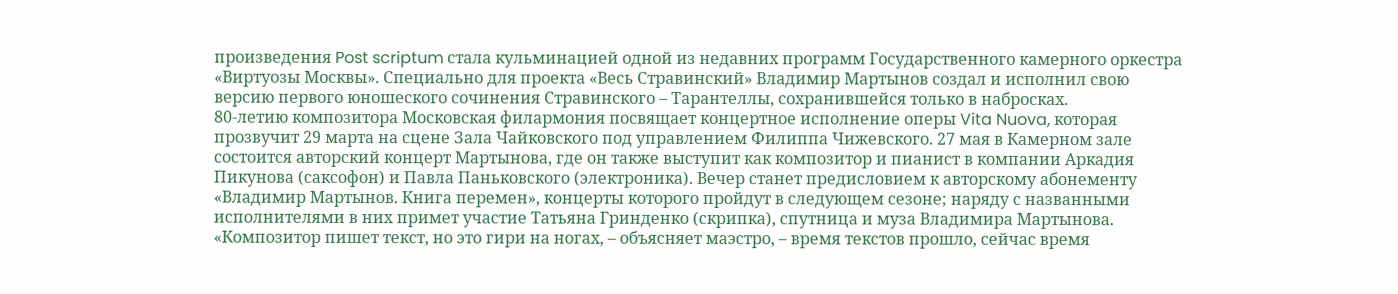произведения Post scriptum стала кульминацией одной из недавних программ Государственного камерного оркестра «Виртуозы Москвы». Специально для проекта «Весь Стравинский» Владимир Мартынов создал и исполнил свою версию первого юношеского сочинения Стравинского – Тарантеллы, сохранившейся только в набросках.
80-летию композитора Московская филармония посвящает концертное исполнение оперы Vita Nuova, которая прозвучит 29 марта на сцене Зала Чайковского под управлением Филиппа Чижевского. 27 мая в Камерном зале состоится авторский концерт Мартынова, где он также выступит как композитор и пианист в компании Аркадия Пикунова (саксофон) и Павла Паньковского (электроника). Вечер станет предисловием к авторскому абонементу «Владимир Мартынов. Книга перемен», концерты которого пройдут в следующем сезоне; наряду с названными исполнителями в них примет участие Татьяна Гринденко (скрипка), спутница и муза Владимира Мартынова. «Композитор пишет текст, но это гири на ногах, – объясняет маэстро, – время текстов прошло, сейчас время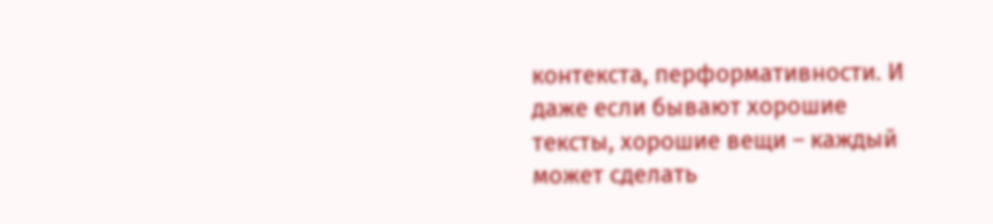контекста, перформативности. И даже если бывают хорошие тексты, хорошие вещи – каждый может сделать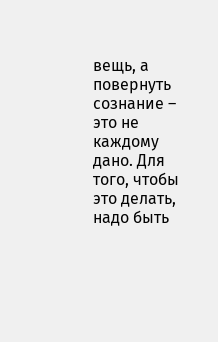вещь, а повернуть сознание – это не каждому дано. Для того, чтобы это делать, надо быть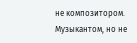не композитором. Музыкантом, но не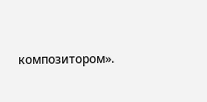композитором».